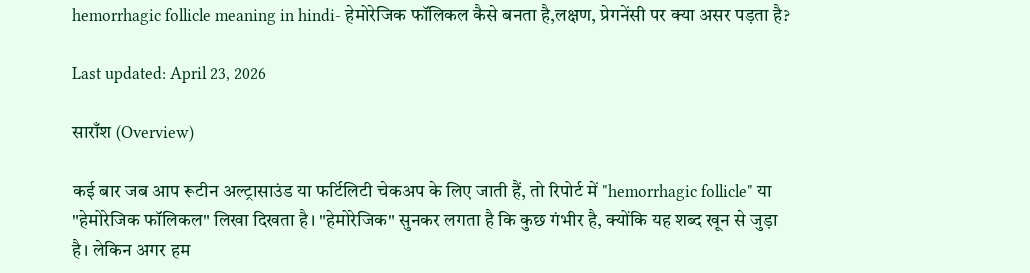hemorrhagic follicle meaning in hindi- हेमोरेजिक फॉलिकल कैसे बनता है,लक्षण, प्रेगनेंसी पर क्या असर पड़ता है?

Last updated: April 23, 2026

साराँश (Overview)

कई बार जब आप रूटीन अल्ट्रासाउंड या फर्टिलिटी चेकअप के लिए जाती हैं, तो रिपोर्ट में "hemorrhagic follicle" या "हेमोरेजिक फॉलिकल" लिखा दिखता है। "हेमोरेजिक" सुनकर लगता है कि कुछ गंभीर है, क्योंकि यह शब्द खून से जुड़ा है। लेकिन अगर हम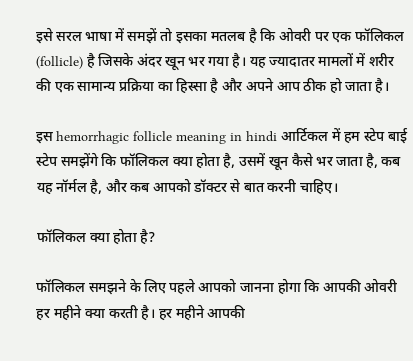इसे सरल भाषा में समझें तो इसका मतलब है कि ओवरी पर एक फॉलिकल (follicle) है जिसके अंदर खून भर गया है। यह ज्यादातर मामलों में शरीर की एक सामान्य प्रक्रिया का हिस्सा है और अपने आप ठीक हो जाता है।

इस hemorrhagic follicle meaning in hindi आर्टिकल में हम स्टेप बाई स्टेप समझेंगे कि फॉलिकल क्या होता है, उसमें खून कैसे भर जाता है, कब यह नॉर्मल है, और कब आपको डॉक्टर से बात करनी चाहिए।

फॉलिकल क्या होता है?

फॉलिकल समझने के लिए पहले आपको जानना होगा कि आपकी ओवरी हर महीने क्या करती है। हर महीने आपकी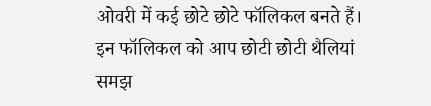ओवरी में कई छोटे छोटे फॉलिकल बनते हैं। इन फॉलिकल को आप छोटी छोटी थैलियां समझ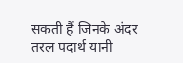सकती हैं जिनके अंदर तरल पदार्थ यानी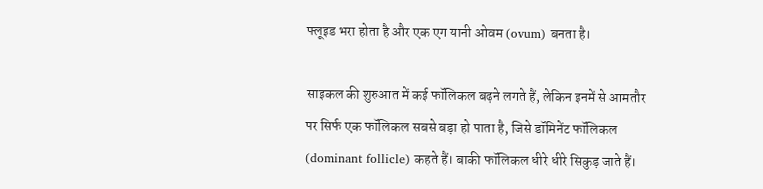फ्लूइड भरा होता है और एक एग यानी ओवम (ovum) बनता है।

साइकल की शुरुआत में कई फॉलिकल बढ़ने लगते हैं, लेकिन इनमें से आमतौर पर सिर्फ एक फॉलिकल सबसे बड़ा हो पाता है, जिसे डॉमिनेंट फॉलिकल (dominant follicle) कहते हैं। बाकी फॉलिकल धीरे धीरे सिकुड़ जाते हैं।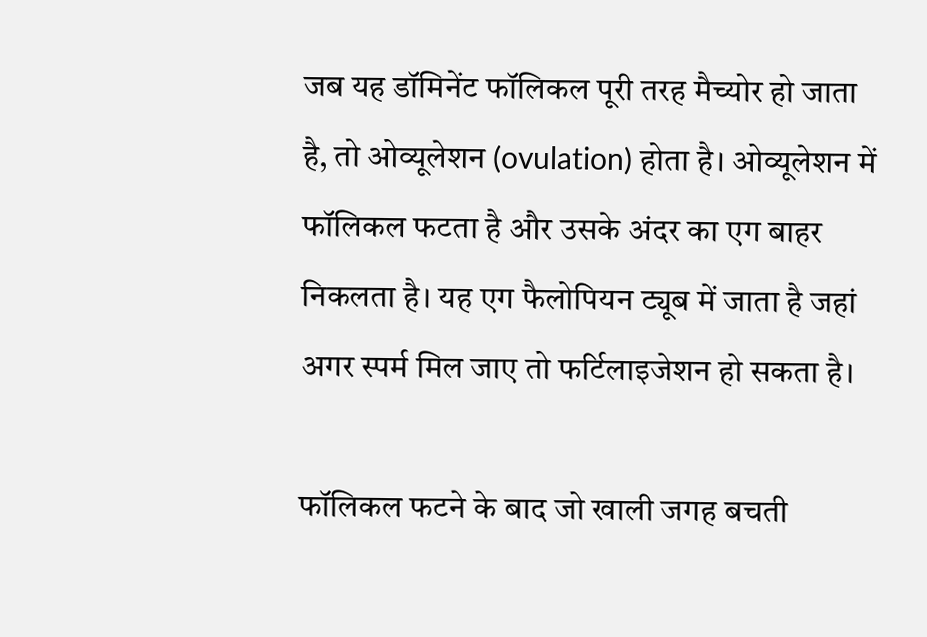जब यह डॉमिनेंट फॉलिकल पूरी तरह मैच्योर हो जाता है, तो ओव्यूलेशन (ovulation) होता है। ओव्यूलेशन में फॉलिकल फटता है और उसके अंदर का एग बाहर निकलता है। यह एग फैलोपियन ट्यूब में जाता है जहां अगर स्पर्म मिल जाए तो फर्टिलाइजेशन हो सकता है।

फॉलिकल फटने के बाद जो खाली जगह बचती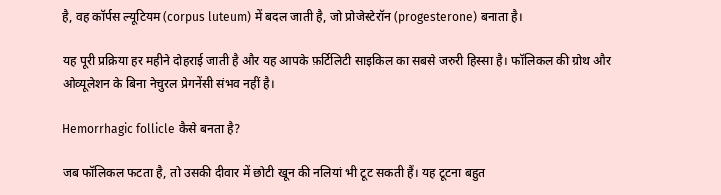है, वह कॉर्पस ल्यूटियम (corpus luteum) में बदल जाती है, जो प्रोजेस्टेरॉन (progesterone) बनाता है।

यह पूरी प्रक्रिया हर महीने दोहराई जाती है और यह आपके फ़र्टिलिटी साइकिल का सबसे जरुरी हिस्सा है। फॉलिकल की ग्रोथ और ओव्यूलेशन के बिना नेचुरल प्रेगनेंसी संभव नहीं है।

Hemorrhagic follicle कैसे बनता है?

जब फॉलिकल फटता है, तो उसकी दीवार में छोटी खून की नलियां भी टूट सकती हैं। यह टूटना बहुत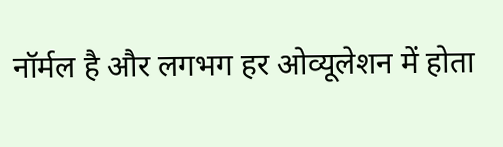नॉर्मल है और लगभग हर ओव्यूलेशन में होता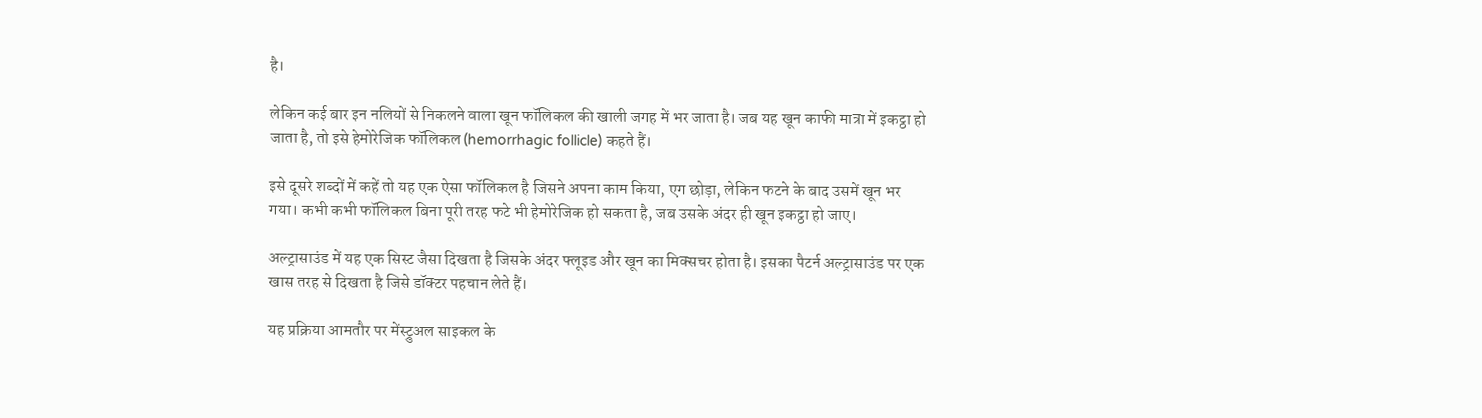है।

लेकिन कई बार इन नलियों से निकलने वाला खून फॉलिकल की खाली जगह में भर जाता है। जब यह खून काफी मात्रा में इकट्ठा हो जाता है, तो इसे हेमोरेजिक फॉलिकल (hemorrhagic follicle) कहते हैं।

इसे दूसरे शब्दों में कहें तो यह एक ऐसा फॉलिकल है जिसने अपना काम किया, एग छोड़ा, लेकिन फटने के बाद उसमें खून भर गया। कभी कभी फॉलिकल बिना पूरी तरह फटे भी हेमोरेजिक हो सकता है, जब उसके अंदर ही खून इकट्ठा हो जाए।

अल्ट्रासाउंड में यह एक सिस्ट जैसा दिखता है जिसके अंदर फ्लूइड और खून का मिक्सचर होता है। इसका पैटर्न अल्ट्रासाउंड पर एक खास तरह से दिखता है जिसे डॉक्टर पहचान लेते हैं।

यह प्रक्रिया आमतौर पर मेंस्ट्रुअल साइकल के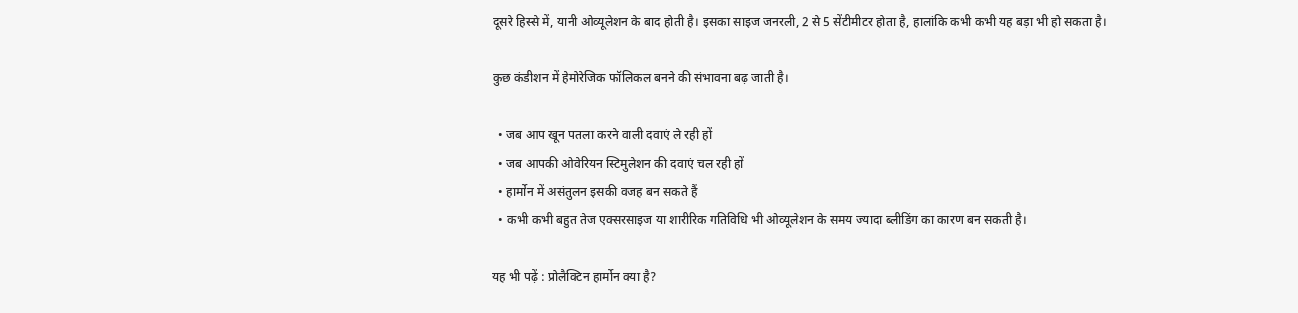दूसरे हिस्से में, यानी ओव्यूलेशन के बाद होती है। इसका साइज जनरली, 2 से 5 सेंटीमीटर होता है, हालांकि कभी कभी यह बड़ा भी हो सकता है।

कुछ कंडीशन में हेमोरेजिक फॉलिकल बनने की संभावना बढ़ जाती है।

  • जब आप खून पतला करने वाली दवाएं ले रही हों
  • जब आपकी ओवेरियन स्टिमुलेशन की दवाएं चल रही हों
  • हार्मोन में असंतुलन इसकी वजह बन सकते हैं
  • कभी कभी बहुत तेज एक्सरसाइज या शारीरिक गतिविधि भी ओव्यूलेशन के समय ज्यादा ब्लीडिंग का कारण बन सकती है।

यह भी पढ़ें : प्रोलैक्टिन हार्मोन क्या है?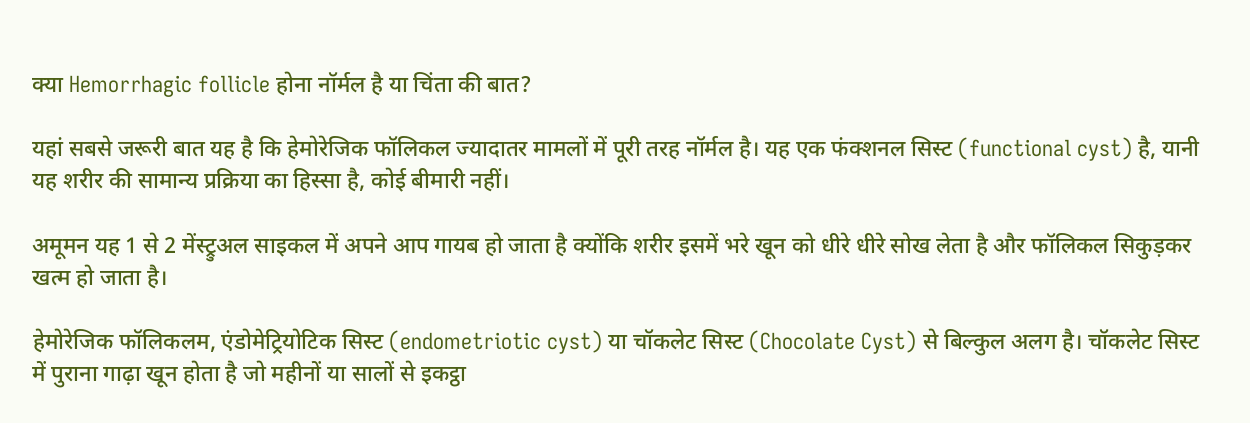क्या Hemorrhagic follicle होना नॉर्मल है या चिंता की बात?

यहां सबसे जरूरी बात यह है कि हेमोरेजिक फॉलिकल ज्यादातर मामलों में पूरी तरह नॉर्मल है। यह एक फंक्शनल सिस्ट (functional cyst) है, यानी यह शरीर की सामान्य प्रक्रिया का हिस्सा है, कोई बीमारी नहीं।

अमूमन यह 1 से 2 मेंस्ट्रुअल साइकल में अपने आप गायब हो जाता है क्योंकि शरीर इसमें भरे खून को धीरे धीरे सोख लेता है और फॉलिकल सिकुड़कर खत्म हो जाता है।

हेमोरेजिक फॉलिकलम, एंडोमेट्रियोटिक सिस्ट (endometriotic cyst) या चॉकलेट सिस्ट (Chocolate Cyst) से बिल्कुल अलग है। चॉकलेट सिस्ट में पुराना गाढ़ा खून होता है जो महीनों या सालों से इकट्ठा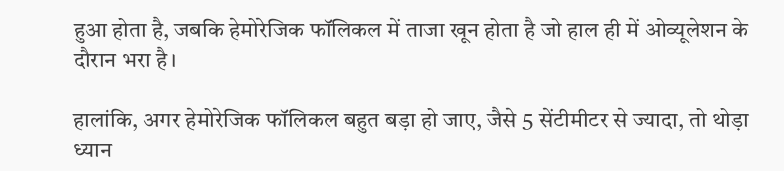हुआ होता है, जबकि हेमोरेजिक फॉलिकल में ताजा खून होता है जो हाल ही में ओव्यूलेशन के दौरान भरा है।

हालांकि, अगर हेमोरेजिक फॉलिकल बहुत बड़ा हो जाए, जैसे 5 सेंटीमीटर से ज्यादा, तो थोड़ा ध्यान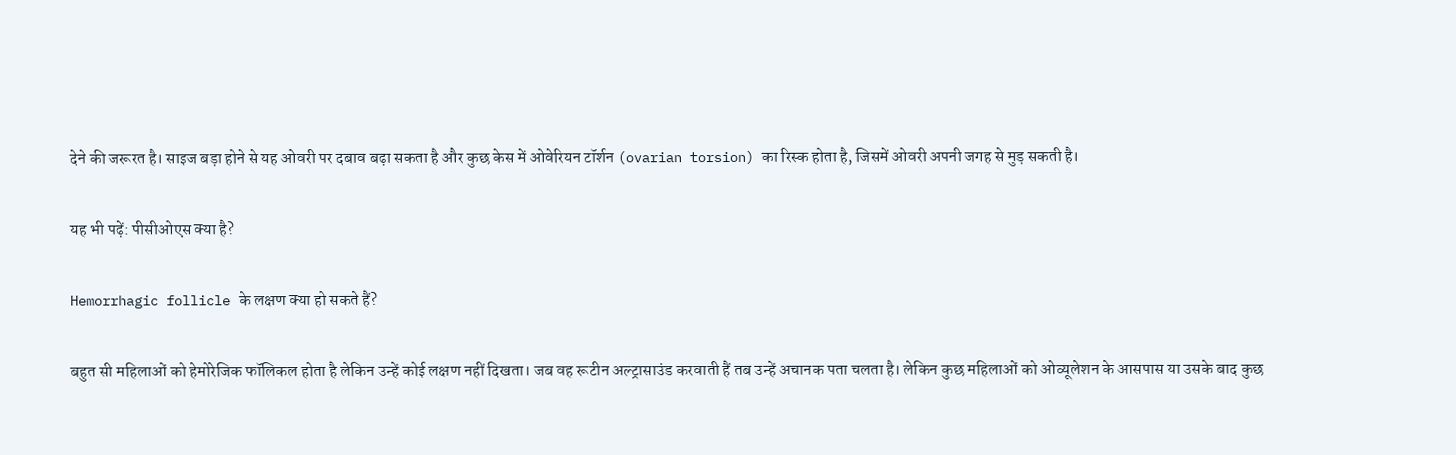देने की जरूरत है। साइज बड़ा होने से यह ओवरी पर दबाव बढ़ा सकता है और कुछ केस में ओवेरियन टॉर्शन (ovarian torsion) का रिस्क होता है, जिसमें ओवरी अपनी जगह से मुड़ सकती है।

यह भी पढ़ें: पीसीओएस क्या है?

Hemorrhagic follicle के लक्षण क्या हो सकते हैं?

बहुत सी महिलाओं को हेमोरेजिक फॉलिकल होता है लेकिन उन्हें कोई लक्षण नहीं दिखता। जब वह रूटीन अल्ट्रासाउंड करवाती हैं तब उन्हें अचानक पता चलता है। लेकिन कुछ महिलाओं को ओव्यूलेशन के आसपास या उसके बाद कुछ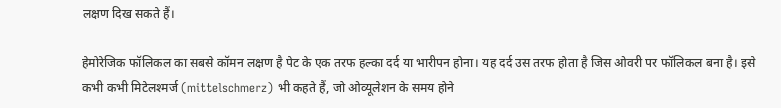लक्षण दिख सकते हैं।

हेमोरेजिक फॉलिकल का सबसे कॉमन लक्षण है पेट के एक तरफ हल्का दर्द या भारीपन होना। यह दर्द उस तरफ होता है जिस ओवरी पर फॉलिकल बना है। इसे कभी कभी मिटेलश्मर्ज (mittelschmerz) भी कहते हैं, जो ओव्यूलेशन के समय होने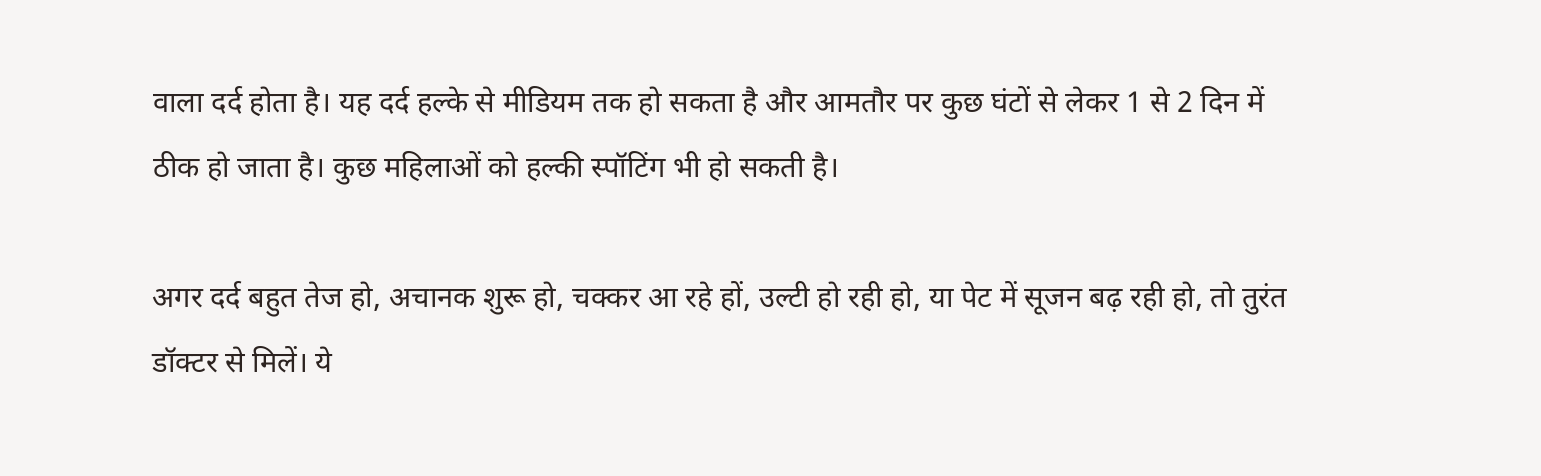वाला दर्द होता है। यह दर्द हल्के से मीडियम तक हो सकता है और आमतौर पर कुछ घंटों से लेकर 1 से 2 दिन में ठीक हो जाता है। कुछ महिलाओं को हल्की स्पॉटिंग भी हो सकती है।

अगर दर्द बहुत तेज हो, अचानक शुरू हो, चक्कर आ रहे हों, उल्टी हो रही हो, या पेट में सूजन बढ़ रही हो, तो तुरंत डॉक्टर से मिलें। ये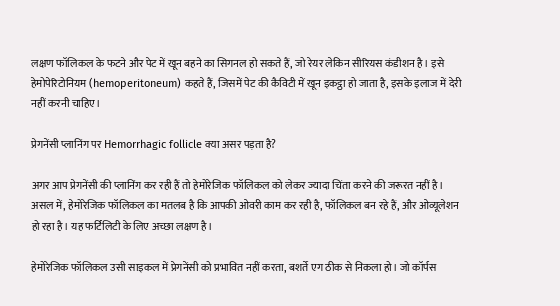लक्षण फॉलिकल के फटने और पेट में खून बहने का सिगनल हो सकते हैं, जो रेयर लेकिन सीरियस कंडीशन है। इसे हेमोपेरिटोनियम (hemoperitoneum) कहते हैं, जिसमें पेट की कैविटी में खून इकट्ठा हो जाता है, इसके इलाज में देरी नहीं करनी चाहिए।

प्रेगनेंसी प्लानिंग पर Hemorrhagic follicle क्या असर पड़ता है?

अगर आप प्रेगनेंसी की प्लानिंग कर रही हैं तो हेमोरेजिक फॉलिकल को लेकर ज्यादा चिंता करने की जरूरत नहीं है। असल में, हेमोरेजिक फॉलिकल का मतलब है कि आपकी ओवरी काम कर रही है, फॉलिकल बन रहे हैं, और ओव्यूलेशन हो रहा है। यह फर्टिलिटी के लिए अच्छा लक्षण है।

हेमोरेजिक फॉलिकल उसी साइकल में प्रेगनेंसी को प्रभावित नहीं करता, बशर्ते एग ठीक से निकला हो। जो कॉर्पस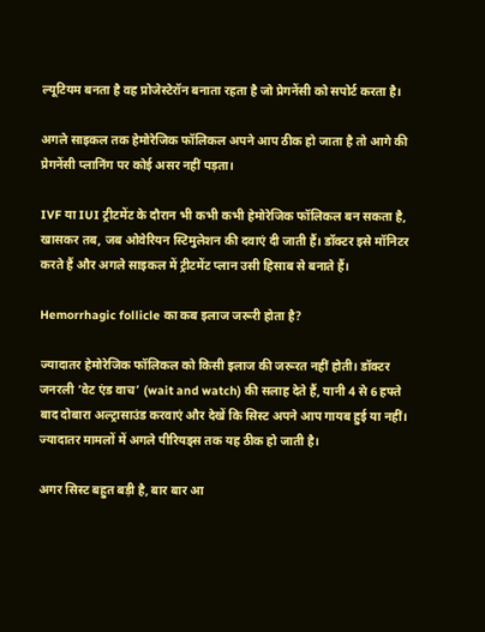ल्यूटियम बनता है वह प्रोजेस्टेरॉन बनाता रहता है जो प्रेगनेंसी को सपोर्ट करता है।

अगले साइकल तक हेमोरेजिक फॉलिकल अपने आप ठीक हो जाता है तो आगे की प्रेगनेंसी प्लानिंग पर कोई असर नहीं पड़ता।

IVF या IUI ट्रीटमेंट के दौरान भी कभी कभी हेमोरेजिक फॉलिकल बन सकता है, खासकर तब, जब ओवेरियन स्टिमुलेशन की दवाएं दी जाती हैं। डॉक्टर इसे मॉनिटर करते हैं और अगले साइकल में ट्रीटमेंट प्लान उसी हिसाब से बनाते हैं।

Hemorrhagic follicle का कब इलाज जरूरी होता है?

ज्यादातर हेमोरेजिक फॉलिकल को किसी इलाज की जरूरत नहीं होती। डॉक्टर जनरली ‘वेट एंड वाच’ (wait and watch) की सलाह देते हैं, यानी 4 से 6 हफ्ते बाद दोबारा अल्ट्रासाउंड करवाएं और देखें कि सिस्ट अपने आप गायब हुई या नहीं। ज्यादातर मामलों में अगले पीरियड्स तक यह ठीक हो जाती है।

अगर सिस्ट बहुत बड़ी है, बार बार आ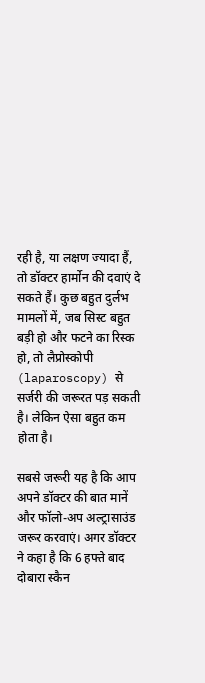रही है, या लक्षण ज्यादा हैं, तो डॉक्टर हार्मोन की दवाएं दे सकते हैं। कुछ बहुत दुर्लभ मामलों में, जब सिस्ट बहुत बड़ी हो और फटने का रिस्क हो, तो लैप्रोस्कोपी (laparoscopy) से सर्जरी की जरूरत पड़ सकती है। लेकिन ऐसा बहुत कम होता है।

सबसे जरूरी यह है कि आप अपने डॉक्टर की बात मानें और फॉलो-अप अल्ट्रासाउंड जरूर करवाएं। अगर डॉक्टर ने कहा है कि 6 हफ्ते बाद दोबारा स्कैन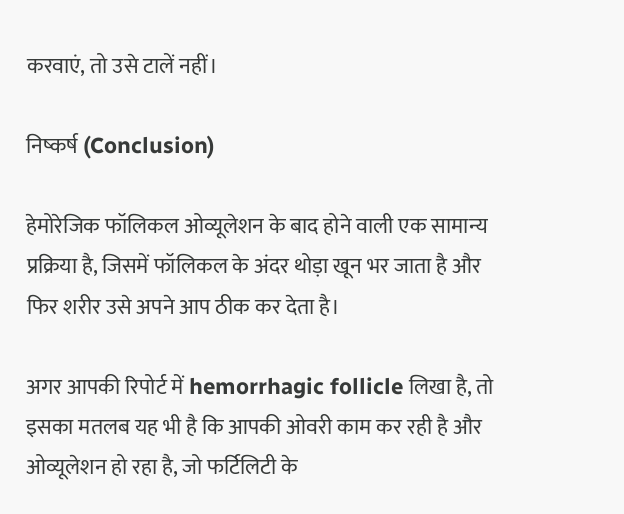करवाएं, तो उसे टालें नहीं।

निष्कर्ष (Conclusion)

हेमोरेजिक फॉलिकल ओव्यूलेशन के बाद होने वाली एक सामान्य प्रक्रिया है, जिसमें फॉलिकल के अंदर थोड़ा खून भर जाता है और फिर शरीर उसे अपने आप ठीक कर देता है।

अगर आपकी रिपोर्ट में hemorrhagic follicle लिखा है, तो इसका मतलब यह भी है कि आपकी ओवरी काम कर रही है और ओव्यूलेशन हो रहा है, जो फर्टिलिटी के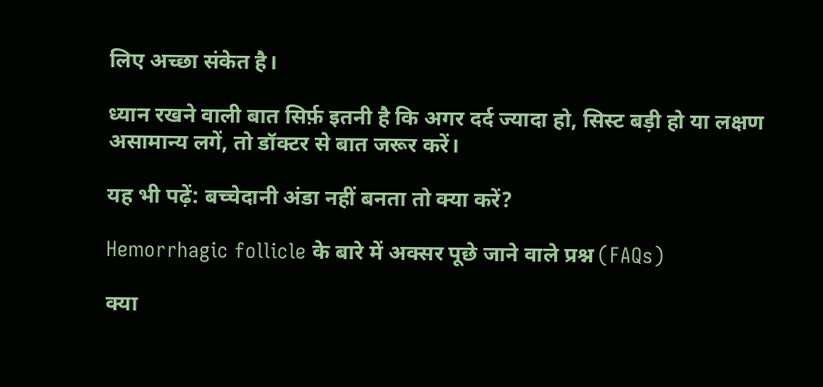लिए अच्छा संकेत है।

ध्यान रखने वाली बात सिर्फ़ इतनी है कि अगर दर्द ज्यादा हो, सिस्ट बड़ी हो या लक्षण असामान्य लगें, तो डॉक्टर से बात जरूर करें।

यह भी पढ़ें: बच्चेदानी अंडा नहीं बनता तो क्या करें?

Hemorrhagic follicle के बारे में अक्सर पूछे जाने वाले प्रश्न (FAQs)

क्या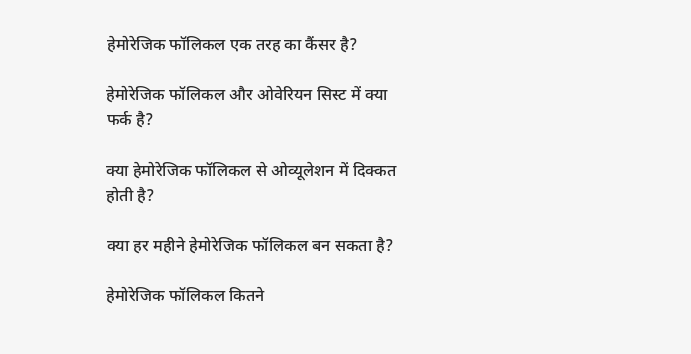हेमोरेजिक फॉलिकल एक तरह का कैंसर है?

हेमोरेजिक फॉलिकल और ओवेरियन सिस्ट में क्या फर्क है?

क्या हेमोरेजिक फॉलिकल से ओव्यूलेशन में दिक्कत होती है?

क्या हर महीने हेमोरेजिक फॉलिकल बन सकता है?

हेमोरेजिक फॉलिकल कितने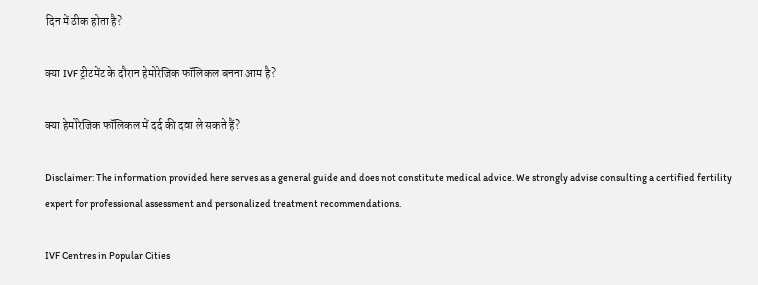दिन में ठीक होता है?

क्या IVF ट्रीटमेंट के दौरान हेमोरेजिक फॉलिकल बनना आम है?

क्या हेमोरेजिक फॉलिकल में दर्द की दवा ले सकते हैं?

Disclaimer: The information provided here serves as a general guide and does not constitute medical advice. We strongly advise consulting a certified fertility expert for professional assessment and personalized treatment recommendations.

IVF Centres in Popular Cities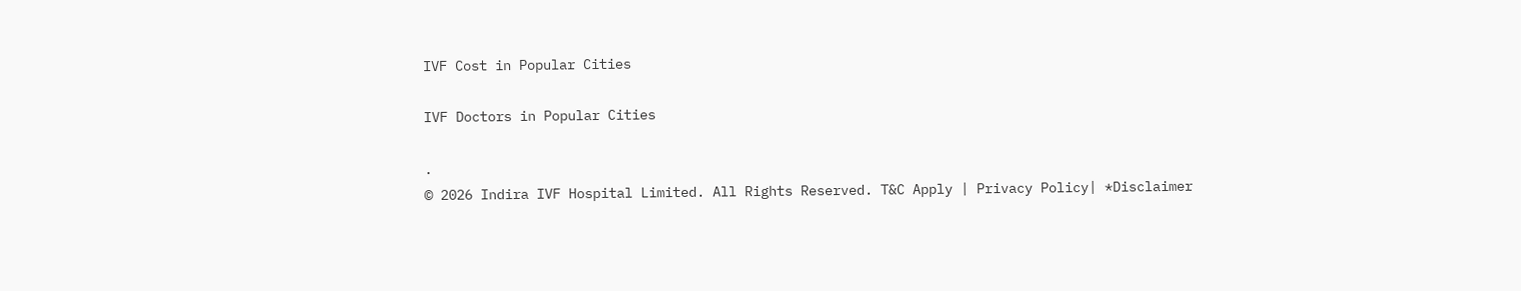IVF Cost in Popular Cities

IVF Doctors in Popular Cities

.
© 2026 Indira IVF Hospital Limited. All Rights Reserved. T&C Apply | Privacy Policy| *Disclaimer